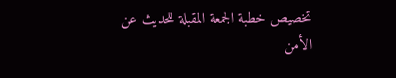تخصيص خطبة الجمعة المقبلة للحديث عن الأمن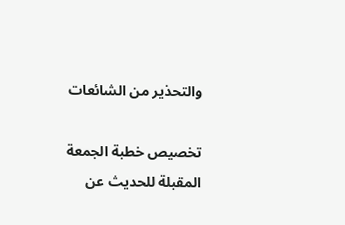والتحذير من الشائعات

تخصيص خطبة الجمعة المقبلة للحديث عن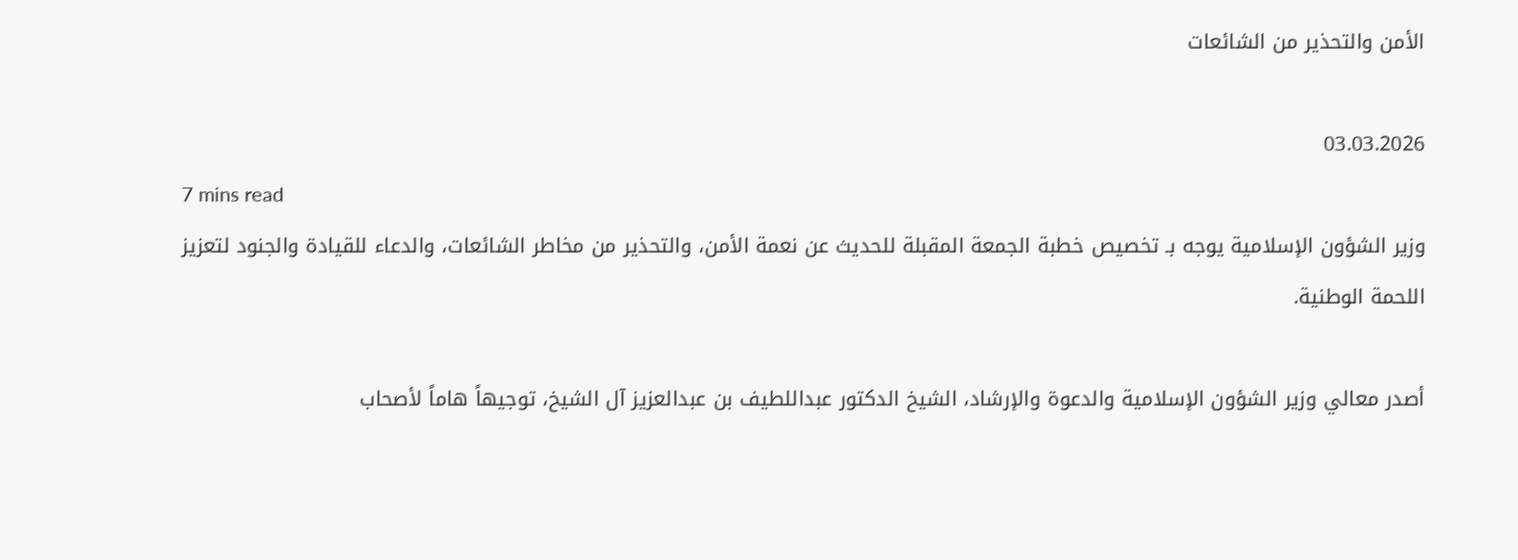الأمن والتحذير من الشائعات

03.03.2026
7 mins read
وزير الشؤون الإسلامية يوجه بـ تخصيص خطبة الجمعة المقبلة للحديث عن نعمة الأمن، والتحذير من مخاطر الشائعات، والدعاء للقيادة والجنود لتعزيز اللحمة الوطنية.

أصدر معالي وزير الشؤون الإسلامية والدعوة والإرشاد، الشيخ الدكتور عبداللطيف بن عبدالعزيز آل الشيخ، توجيهاً هاماً لأصحاب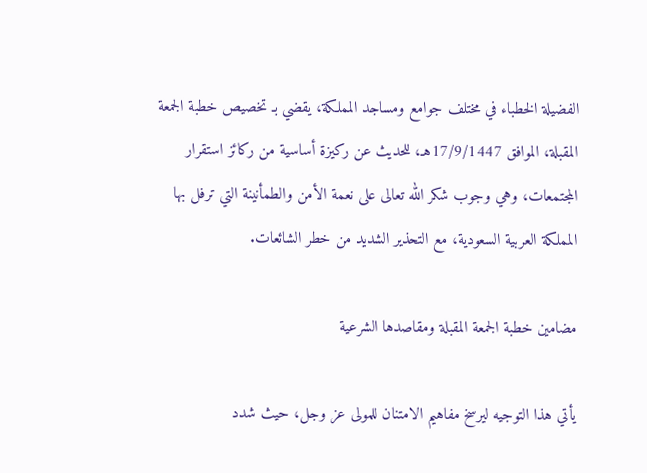الفضيلة الخطباء في مختلف جوامع ومساجد المملكة، يقضي بـ تخصيص خطبة الجمعة المقبلة، الموافق 17/9/1447هـ، للحديث عن ركيزة أساسية من ركائز استقرار المجتمعات، وهي وجوب شكر الله تعالى على نعمة الأمن والطمأنينة التي ترفل بها المملكة العربية السعودية، مع التحذير الشديد من خطر الشائعات.

مضامين خطبة الجمعة المقبلة ومقاصدها الشرعية

يأتي هذا التوجيه ليرسخ مفاهيم الامتنان للمولى عز وجل، حيث شدد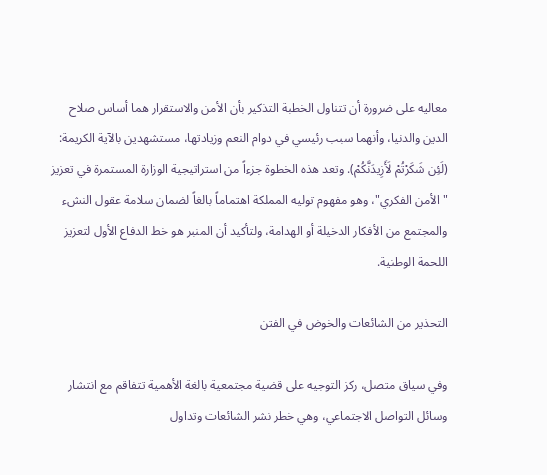معاليه على ضرورة أن تتناول الخطبة التذكير بأن الأمن والاستقرار هما أساس صلاح الدين والدنيا، وأنهما سبب رئيسي في دوام النعم وزيادتها، مستشهدين بالآية الكريمة: (لَئِن شَكَرْتُمْ لَأَزِيدَنَّكُمْ). وتعد هذه الخطوة جزءاً من استراتيجية الوزارة المستمرة في تعزيز "الأمن الفكري"، وهو مفهوم توليه المملكة اهتماماً بالغاً لضمان سلامة عقول النشء والمجتمع من الأفكار الدخيلة أو الهدامة، ولتأكيد أن المنبر هو خط الدفاع الأول لتعزيز اللحمة الوطنية.

التحذير من الشائعات والخوض في الفتن

وفي سياق متصل، ركز التوجيه على قضية مجتمعية بالغة الأهمية تتفاقم مع انتشار وسائل التواصل الاجتماعي، وهي خطر نشر الشائعات وتداول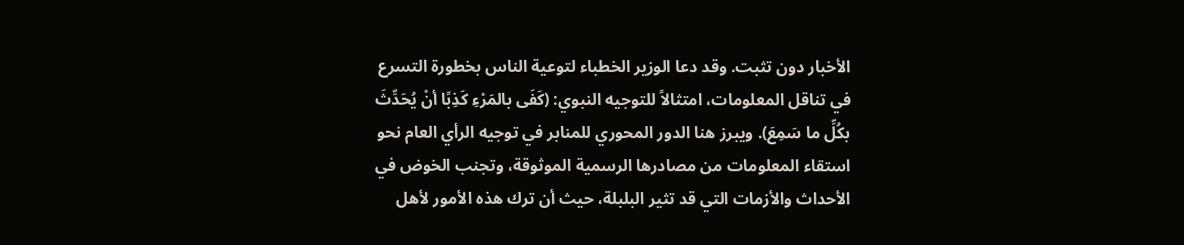الأخبار دون تثبت. وقد دعا الوزير الخطباء لتوعية الناس بخطورة التسرع في تناقل المعلومات، امتثالاً للتوجيه النبوي: (كَفَى بالمَرْءِ كَذِبًا أنْ يُحَدِّثَ بكُلِّ ما سَمِعَ). ويبرز هنا الدور المحوري للمنابر في توجيه الرأي العام نحو استقاء المعلومات من مصادرها الرسمية الموثوقة، وتجنب الخوض في الأحداث والأزمات التي قد تثير البلبلة، حيث أن ترك هذه الأمور لأهل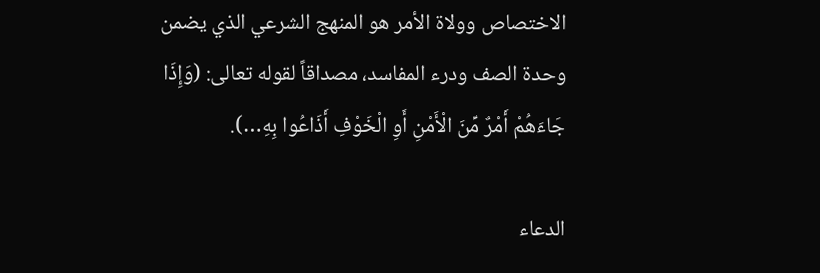الاختصاص وولاة الأمر هو المنهج الشرعي الذي يضمن وحدة الصف ودرء المفاسد، مصداقاً لقوله تعالى: (وَإِذَا جَاءَهُمْ أَمْرٌ مِّنَ الْأَمْنِ أَوِ الْخَوْفِ أَذَاعُوا بِهِ…).

الدعاء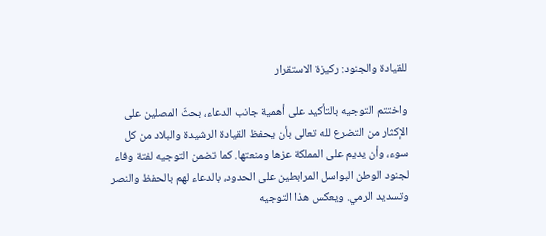للقيادة والجنود: ركيزة الاستقرار

واختتم التوجيه بالتأكيد على أهمية جانب الدعاء، بحثّ المصلين على الإكثار من التضرع لله تعالى بأن يحفظ القيادة الرشيدة والبلاد من كل سوء، وأن يديم على المملكة عزها ومنعتها. كما تضمن التوجيه لفتة وفاء لجنود الوطن البواسل المرابطين على الحدود، بالدعاء لهم بالحفظ والنصر وتسديد الرمي. ويعكس هذا التوجيه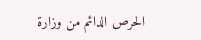الحرص الدائم من وزارة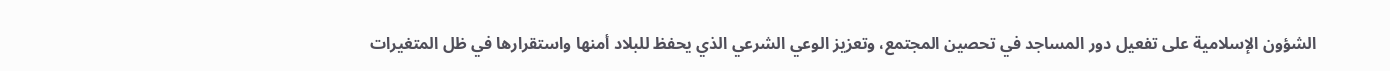الشؤون الإسلامية على تفعيل دور المساجد في تحصين المجتمع، وتعزيز الوعي الشرعي الذي يحفظ للبلاد أمنها واستقرارها في ظل المتغيرات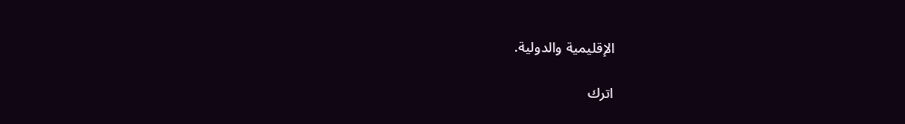الإقليمية والدولية.

اترك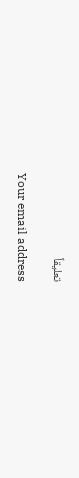تعليقاً

Your email address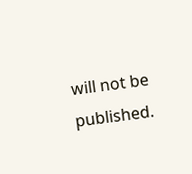will not be published.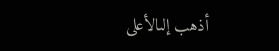أذهب إلىالأعلى